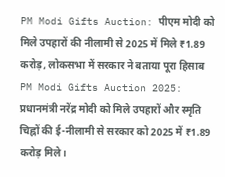PM Modi Gifts Auction: पीएम मोदी को मिले उपहारों की नीलामी से 2025 में मिले ₹1.89 करोड़, लोकसभा में सरकार ने बताया पूरा हिसाब
PM Modi Gifts Auction 2025: प्रधानमंत्री नरेंद्र मोदी को मिले उपहारों और स्मृति चिह्नों की ई-नीलामी से सरकार को 2025 में ₹1.89 करोड़ मिले।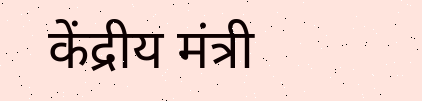केंद्रीय मंत्री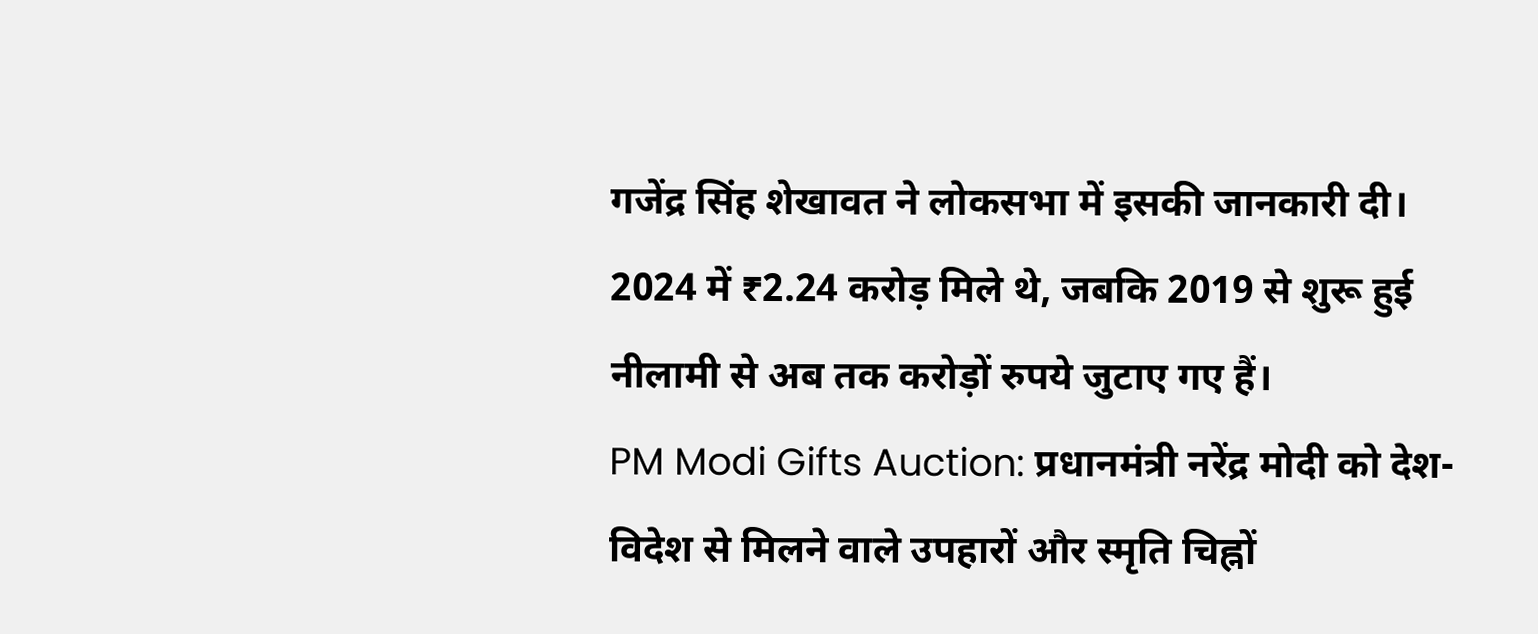गजेंद्र सिंह शेखावत ने लोकसभा में इसकी जानकारी दी। 2024 में ₹2.24 करोड़ मिले थे, जबकि 2019 से शुरू हुई नीलामी से अब तक करोड़ों रुपये जुटाए गए हैं।
PM Modi Gifts Auction: प्रधानमंत्री नरेंद्र मोदी को देश-विदेश से मिलने वाले उपहारों और स्मृति चिह्नों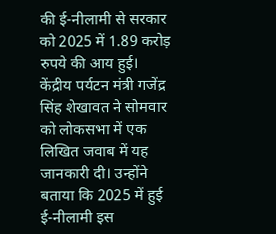की ई-नीलामी से सरकार को 2025 में 1.89 करोड़ रुपये की आय हुई। केंद्रीय पर्यटन मंत्री गजेंद्र सिंह शेखावत ने सोमवार को लोकसभा में एक लिखित जवाब में यह जानकारी दी। उन्होंने बताया कि 2025 में हुई ई-नीलामी इस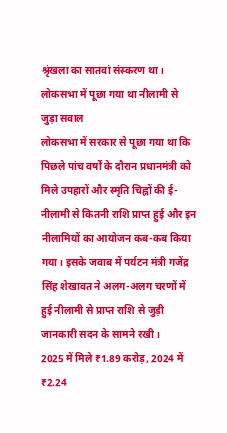श्रृंखला का सातवां संस्करण था।
लोकसभा में पूछा गया था नीलामी से जुड़ा सवाल
लोकसभा में सरकार से पूछा गया था कि पिछले पांच वर्षों के दौरान प्रधानमंत्री को मिले उपहारों और स्मृति चिह्नों की ई-नीलामी से कितनी राशि प्राप्त हुई और इन नीलामियों का आयोजन कब-कब किया गया। इसके जवाब में पर्यटन मंत्री गजेंद्र सिंह शेखावत ने अलग-अलग चरणों में हुई नीलामी से प्राप्त राशि से जुड़ी जानकारी सदन के सामने रखी।
2025 में मिले ₹1.89 करोड़, 2024 में ₹2.24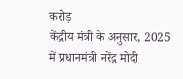करोड़
केंद्रीय मंत्री के अनुसार, 2025 में प्रधानमंत्री नरेंद्र मोदी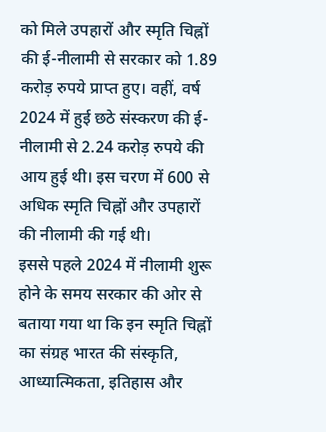को मिले उपहारों और स्मृति चिह्नों की ई-नीलामी से सरकार को 1.89 करोड़ रुपये प्राप्त हुए। वहीं, वर्ष 2024 में हुई छठे संस्करण की ई-नीलामी से 2.24 करोड़ रुपये की आय हुई थी। इस चरण में 600 से अधिक स्मृति चिह्नों और उपहारों की नीलामी की गई थी।
इससे पहले 2024 में नीलामी शुरू होने के समय सरकार की ओर से बताया गया था कि इन स्मृति चिह्नों का संग्रह भारत की संस्कृति, आध्यात्मिकता, इतिहास और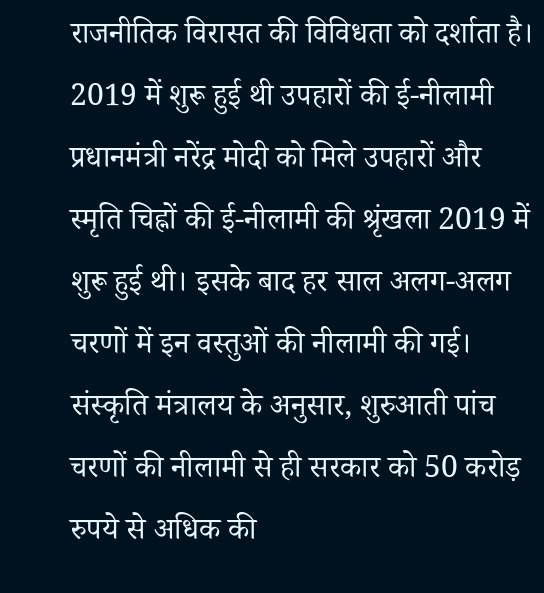राजनीतिक विरासत की विविधता को दर्शाता है।
2019 में शुरू हुई थी उपहारों की ई-नीलामी
प्रधानमंत्री नरेंद्र मोदी को मिले उपहारों और स्मृति चिह्नों की ई-नीलामी की श्रृंखला 2019 में शुरू हुई थी। इसके बाद हर साल अलग-अलग चरणों में इन वस्तुओं की नीलामी की गई। संस्कृति मंत्रालय के अनुसार, शुरुआती पांच चरणों की नीलामी से ही सरकार को 50 करोड़ रुपये से अधिक की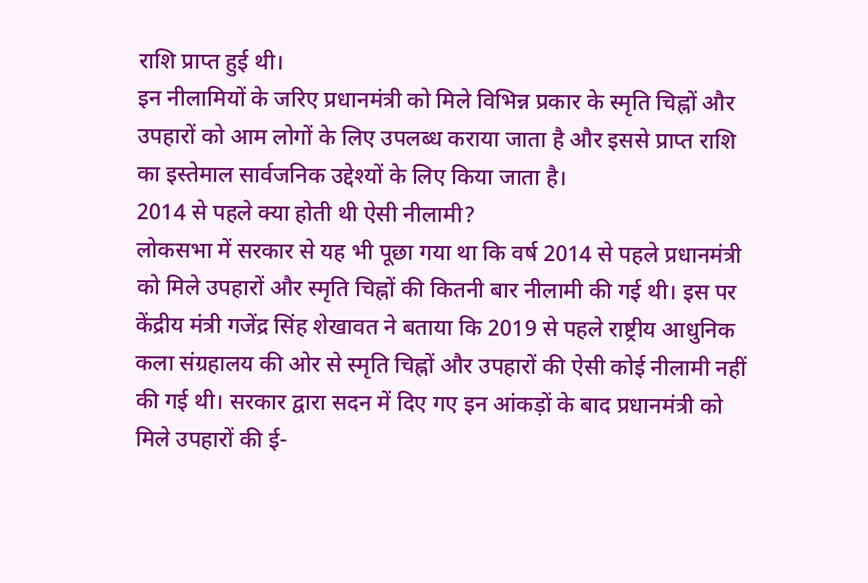राशि प्राप्त हुई थी।
इन नीलामियों के जरिए प्रधानमंत्री को मिले विभिन्न प्रकार के स्मृति चिह्नों और उपहारों को आम लोगों के लिए उपलब्ध कराया जाता है और इससे प्राप्त राशि का इस्तेमाल सार्वजनिक उद्देश्यों के लिए किया जाता है।
2014 से पहले क्या होती थी ऐसी नीलामी?
लोकसभा में सरकार से यह भी पूछा गया था कि वर्ष 2014 से पहले प्रधानमंत्री को मिले उपहारों और स्मृति चिह्नों की कितनी बार नीलामी की गई थी। इस पर केंद्रीय मंत्री गजेंद्र सिंह शेखावत ने बताया कि 2019 से पहले राष्ट्रीय आधुनिक कला संग्रहालय की ओर से स्मृति चिह्नों और उपहारों की ऐसी कोई नीलामी नहीं की गई थी। सरकार द्वारा सदन में दिए गए इन आंकड़ों के बाद प्रधानमंत्री को मिले उपहारों की ई-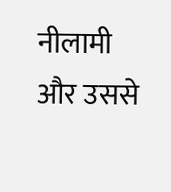नीलामी और उससे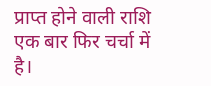प्राप्त होने वाली राशि एक बार फिर चर्चा में है।